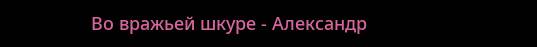Во вражьей шкуре - Александр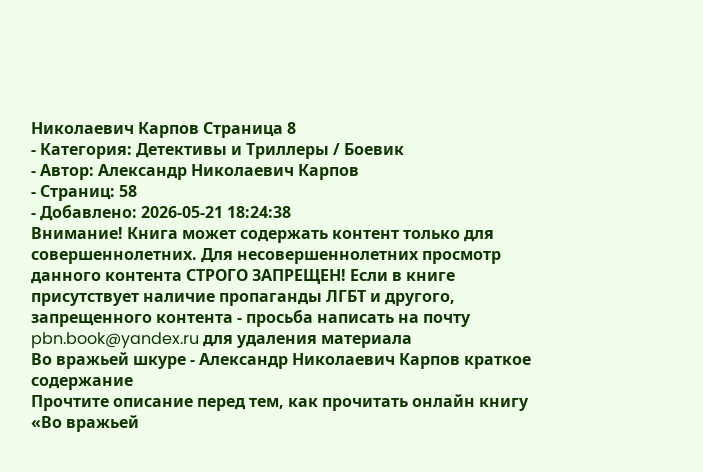Николаевич Карпов Страница 8
- Категория: Детективы и Триллеры / Боевик
- Автор: Александр Николаевич Карпов
- Страниц: 58
- Добавлено: 2026-05-21 18:24:38
Внимание! Книга может содержать контент только для совершеннолетних. Для несовершеннолетних просмотр данного контента СТРОГО ЗАПРЕЩЕН! Если в книге присутствует наличие пропаганды ЛГБТ и другого, запрещенного контента - просьба написать на почту pbn.book@yandex.ru для удаления материала
Во вражьей шкуре - Александр Николаевич Карпов краткое содержание
Прочтите описание перед тем, как прочитать онлайн книгу «Во вражьей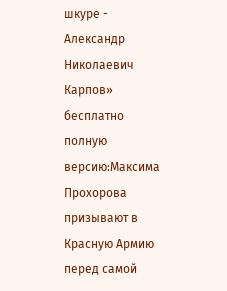шкуре - Александр Николаевич Карпов» бесплатно полную версию:Максима Прохорова призывают в Красную Армию перед самой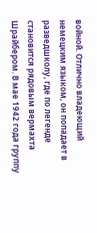войной. Отлично владеющий немецким языком, он попадает в разведшколу, где по легенде становится рядовым вермахта Шрайбером. В мае 1942 года группу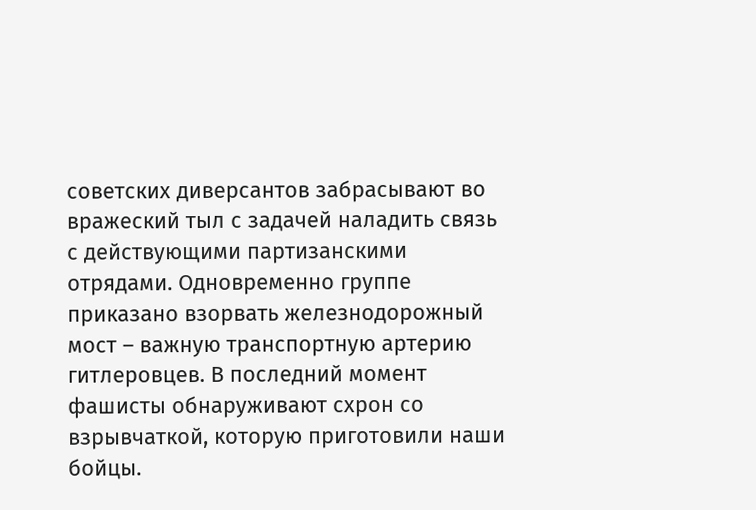советских диверсантов забрасывают во вражеский тыл с задачей наладить связь с действующими партизанскими отрядами. Одновременно группе приказано взорвать железнодорожный мост – важную транспортную артерию гитлеровцев. В последний момент фашисты обнаруживают схрон со взрывчаткой, которую приготовили наши бойцы.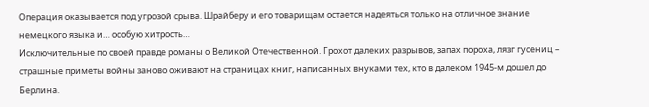Операция оказывается под угрозой срыва. Шрайберу и его товарищам остается надеяться только на отличное знание немецкого языка и… особую хитрость…
Исключительные по своей правде романы о Великой Отечественной. Грохот далеких разрывов, запах пороха, лязг гусениц – страшные приметы войны заново оживают на страницах книг, написанных внуками тех, кто в далеком 1945-м дошел до Берлина.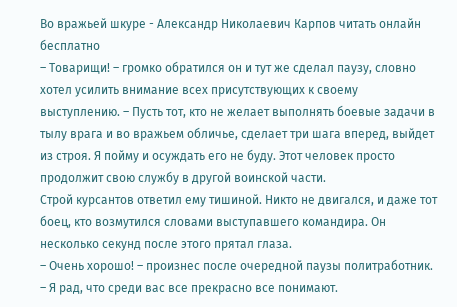Во вражьей шкуре - Александр Николаевич Карпов читать онлайн бесплатно
– Товарищи! – громко обратился он и тут же сделал паузу, словно хотел усилить внимание всех присутствующих к своему выступлению. – Пусть тот, кто не желает выполнять боевые задачи в тылу врага и во вражьем обличье, сделает три шага вперед, выйдет из строя. Я пойму и осуждать его не буду. Этот человек просто продолжит свою службу в другой воинской части.
Строй курсантов ответил ему тишиной. Никто не двигался, и даже тот боец, кто возмутился словами выступавшего командира. Он несколько секунд после этого прятал глаза.
– Очень хорошо! – произнес после очередной паузы политработник. – Я рад, что среди вас все прекрасно все понимают.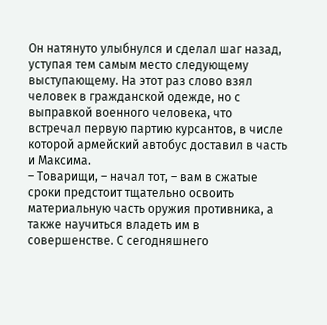Он натянуто улыбнулся и сделал шаг назад, уступая тем самым место следующему выступающему. На этот раз слово взял человек в гражданской одежде, но с выправкой военного человека, что встречал первую партию курсантов, в числе которой армейский автобус доставил в часть и Максима.
– Товарищи, – начал тот, – вам в сжатые сроки предстоит тщательно освоить материальную часть оружия противника, а также научиться владеть им в совершенстве. С сегодняшнего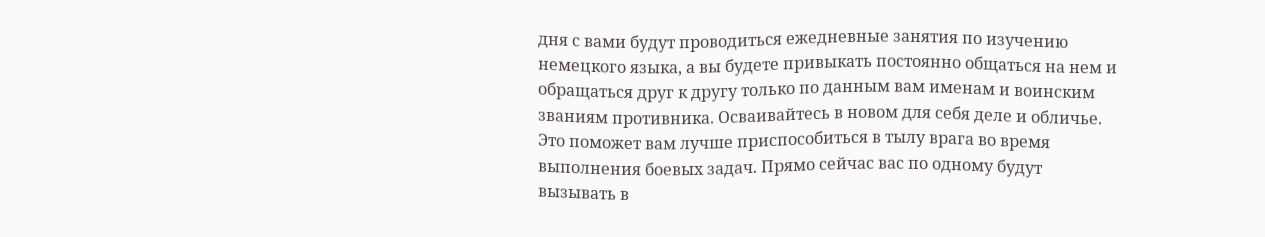дня с вами будут проводиться ежедневные занятия по изучению немецкого языка, а вы будете привыкать постоянно общаться на нем и обращаться друг к другу только по данным вам именам и воинским званиям противника. Осваивайтесь в новом для себя деле и обличье. Это поможет вам лучше приспособиться в тылу врага во время выполнения боевых задач. Прямо сейчас вас по одному будут вызывать в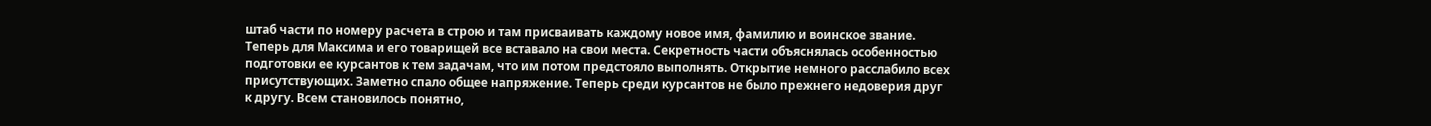штаб части по номеру расчета в строю и там присваивать каждому новое имя, фамилию и воинское звание.
Теперь для Максима и его товарищей все вставало на свои места. Секретность части объяснялась особенностью подготовки ее курсантов к тем задачам, что им потом предстояло выполнять. Открытие немного расслабило всех присутствующих. Заметно спало общее напряжение. Теперь среди курсантов не было прежнего недоверия друг к другу. Всем становилось понятно,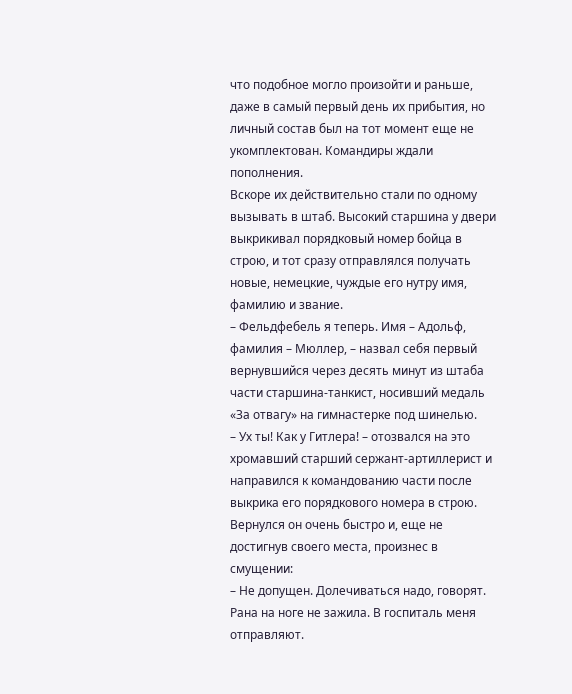что подобное могло произойти и раньше, даже в самый первый день их прибытия, но личный состав был на тот момент еще не укомплектован. Командиры ждали пополнения.
Вскоре их действительно стали по одному вызывать в штаб. Высокий старшина у двери выкрикивал порядковый номер бойца в строю, и тот сразу отправлялся получать новые, немецкие, чуждые его нутру имя, фамилию и звание.
– Фельдфебель я теперь. Имя – Адольф, фамилия – Мюллер, – назвал себя первый вернувшийся через десять минут из штаба части старшина-танкист, носивший медаль «За отвагу» на гимнастерке под шинелью.
– Ух ты! Как у Гитлера! – отозвался на это хромавший старший сержант-артиллерист и направился к командованию части после выкрика его порядкового номера в строю.
Вернулся он очень быстро и, еще не достигнув своего места, произнес в смущении:
– Не допущен. Долечиваться надо, говорят. Рана на ноге не зажила. В госпиталь меня отправляют.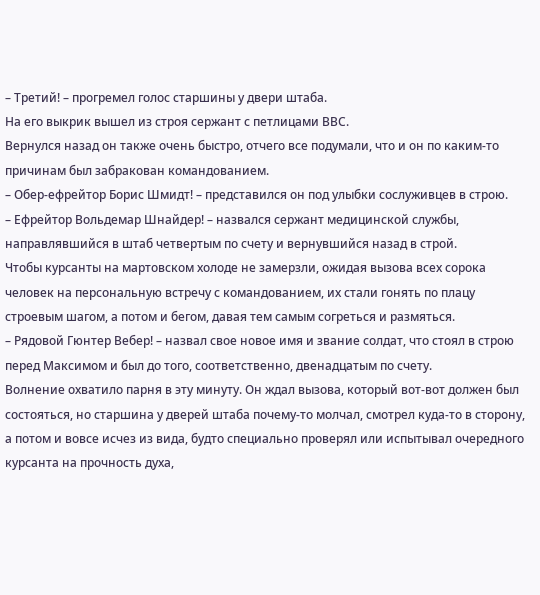– Третий! – прогремел голос старшины у двери штаба.
На его выкрик вышел из строя сержант с петлицами ВВС.
Вернулся назад он также очень быстро, отчего все подумали, что и он по каким-то причинам был забракован командованием.
– Обер-ефрейтор Борис Шмидт! – представился он под улыбки сослуживцев в строю.
– Ефрейтор Вольдемар Шнайдер! – назвался сержант медицинской службы, направлявшийся в штаб четвертым по счету и вернувшийся назад в строй.
Чтобы курсанты на мартовском холоде не замерзли, ожидая вызова всех сорока человек на персональную встречу с командованием, их стали гонять по плацу строевым шагом, а потом и бегом, давая тем самым согреться и размяться.
– Рядовой Гюнтер Вебер! – назвал свое новое имя и звание солдат, что стоял в строю перед Максимом и был до того, соответственно, двенадцатым по счету.
Волнение охватило парня в эту минуту. Он ждал вызова, который вот-вот должен был состояться, но старшина у дверей штаба почему-то молчал, смотрел куда-то в сторону, а потом и вовсе исчез из вида, будто специально проверял или испытывал очередного курсанта на прочность духа,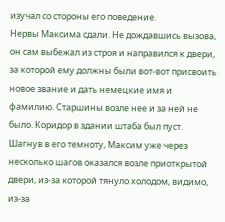изучал со стороны его поведение.
Нервы Максима сдали. Не дождавшись вызова, он сам выбежал из строя и направился к двери, за которой ему должны были вот-вот присвоить новое звание и дать немецкие имя и фамилию. Старшины возле нее и за ней не было. Коридор в здании штаба был пуст. Шагнув в его темноту, Максим уже через несколько шагов оказался возле приоткрытой двери, из-за которой тянуло холодом, видимо, из-за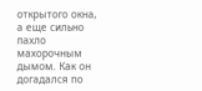открытого окна, а еще сильно пахло махорочным дымом. Как он догадался по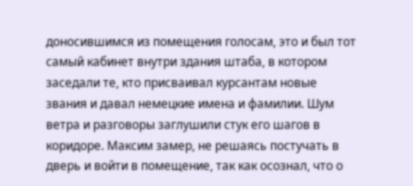доносившимся из помещения голосам, это и был тот самый кабинет внутри здания штаба, в котором заседали те, кто присваивал курсантам новые звания и давал немецкие имена и фамилии. Шум ветра и разговоры заглушили стук его шагов в коридоре. Максим замер, не решаясь постучать в дверь и войти в помещение, так как осознал, что о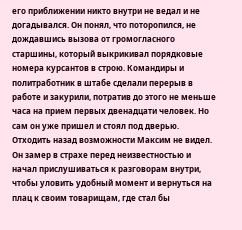его приближении никто внутри не ведал и не догадывался. Он понял, что поторопился, не дождавшись вызова от громогласного старшины, который выкрикивал порядковые номера курсантов в строю. Командиры и политработник в штабе сделали перерыв в работе и закурили, потратив до этого не меньше часа на прием первых двенадцати человек. Но сам он уже пришел и стоял под дверью. Отходить назад возможности Максим не видел. Он замер в страхе перед неизвестностью и начал прислушиваться к разговорам внутри, чтобы уловить удобный момент и вернуться на плац к своим товарищам, где стал бы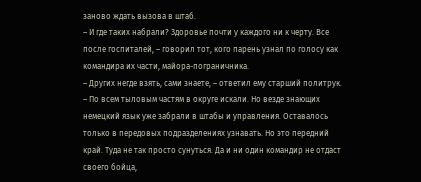заново ждать вызова в штаб.
– И где таких набрали? Здоровье почти у каждого ни к черту. Все после госпиталей, – говорил тот, кого парень узнал по голосу как командира их части, майора-пограничника.
– Других негде взять, сами знаете, – ответил ему старший политрук. – По всем тыловым частям в округе искали. Но везде знающих немецкий язык уже забрали в штабы и управления. Оставалось только в передовых подразделениях узнавать. Но это передний край. Туда не так просто сунуться. Да и ни один командир не отдаст своего бойца,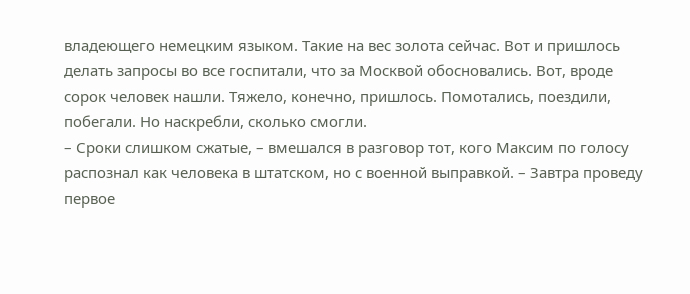владеющего немецким языком. Такие на вес золота сейчас. Вот и пришлось делать запросы во все госпитали, что за Москвой обосновались. Вот, вроде сорок человек нашли. Тяжело, конечно, пришлось. Помотались, поездили, побегали. Но наскребли, сколько смогли.
– Сроки слишком сжатые, – вмешался в разговор тот, кого Максим по голосу распознал как человека в штатском, но с военной выправкой. – Завтра проведу первое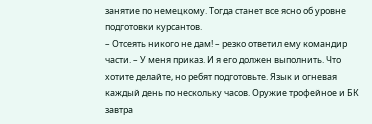занятие по немецкому. Тогда станет все ясно об уровне подготовки курсантов.
– Отсеять никого не дам! – резко ответил ему командир части. – У меня приказ. И я его должен выполнить. Что хотите делайте, но ребят подготовьте. Язык и огневая каждый день по нескольку часов. Оружие трофейное и БК завтра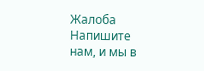Жалоба
Напишите нам, и мы в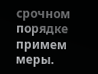срочном порядке примем меры.